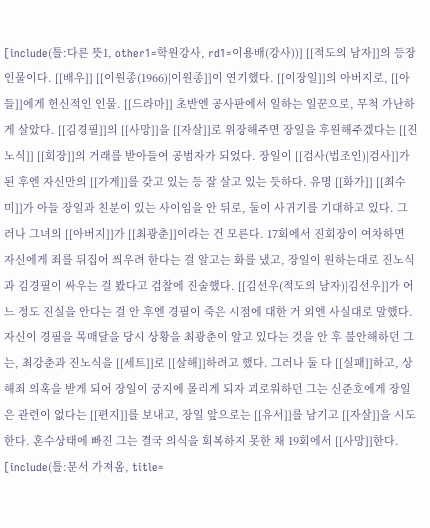[include(틀:다른 뜻1, other1=학원강사, rd1=이용배(강사))] [[적도의 남자]]의 등장인물이다. [[배우]] [[이원종(1966)|이원종]]이 연기했다. [[이장일]]의 아버지로, [[아들]]에게 헌신적인 인물. [[드라마]] 초반엔 공사판에서 일하는 일꾼으로, 무척 가난하게 살았다. [[김경필]]의 [[사망]]을 [[자살]]로 위장해주면 장일을 후원해주겠다는 [[진노식]] [[회장]]의 거래를 받아들여 공범자가 되었다. 장일이 [[검사(법조인)|검사]]가 된 후엔 자신만의 [[가게]]를 갖고 있는 등 잘 살고 있는 듯하다. 유명 [[화가]] [[최수미]]가 아들 장일과 친분이 있는 사이임을 안 뒤로, 둘이 사귀기를 기대하고 있다. 그러나 그녀의 [[아버지]]가 [[최광춘]]이라는 건 모른다. 17회에서 진회장이 여차하면 자신에게 죄를 뒤집어 씌우려 한다는 걸 알고는 화를 냈고, 장일이 원하는대로 진노식과 김경필이 싸우는 걸 봤다고 검찰에 진술했다. [[김선우(적도의 남자)|김선우]]가 어느 정도 진실을 안다는 걸 안 후엔 경필이 죽은 시점에 대한 거 외엔 사실대로 말했다. 자신이 경필을 목매달을 당시 상황을 최광춘이 알고 있다는 것을 안 후 불안해하던 그는, 최강춘과 진노식을 [[세트]]로 [[살해]]하려고 했다. 그러나 둘 다 [[실패]]하고, 상해죄 의혹을 받게 되어 장일이 궁지에 몰리게 되자 괴로워하던 그는 신준호에게 장일은 관련이 없다는 [[편지]]를 보내고, 장일 앞으로는 [[유서]]를 남기고 [[자살]]을 시도한다. 혼수상태에 빠진 그는 결국 의식을 회복하지 못한 채 19회에서 [[사망]]한다. [include(틀:문서 가져옴, title=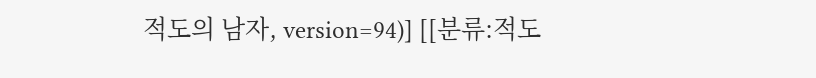적도의 남자, version=94)] [[분류:적도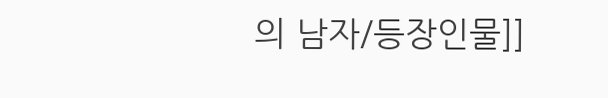의 남자/등장인물]]